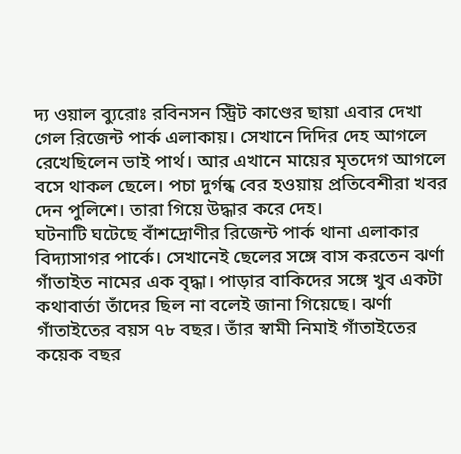দ্য ওয়াল ব্যুরোঃ রবিনসন স্ট্রিট কাণ্ডের ছায়া এবার দেখা গেল রিজেন্ট পার্ক এলাকায়। সেখানে দিদির দেহ আগলে রেখেছিলেন ভাই পার্থ। আর এখানে মায়ের মৃতদেগ আগলে বসে থাকল ছেলে। পচা দুর্গন্ধ বের হওয়ায় প্রতিবেশীরা খবর দেন পুলিশে। তারা গিয়ে উদ্ধার করে দেহ।
ঘটনাটি ঘটেছে বাঁশদ্রোণীর রিজেন্ট পার্ক থানা এলাকার বিদ্যাসাগর পার্কে। সেখানেই ছেলের সঙ্গে বাস করতেন ঝর্ণা গাঁতাইত নামের এক বৃদ্ধা। পাড়ার বাকিদের সঙ্গে খুব একটা কথাবার্তা তাঁদের ছিল না বলেই জানা গিয়েছে। ঝর্ণা গাঁতাইতের বয়স ৭৮ বছর। তাঁর স্বামী নিমাই গাঁতাইতের কয়েক বছর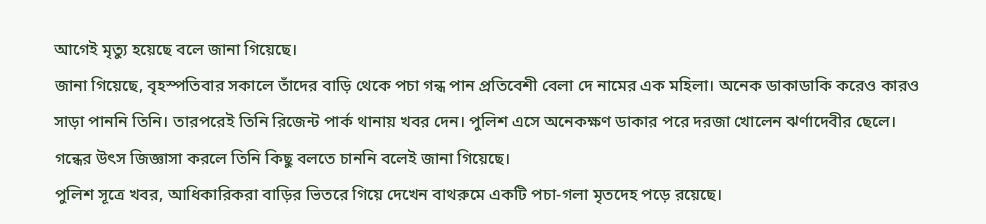আগেই মৃত্যু হয়েছে বলে জানা গিয়েছে।
জানা গিয়েছে, বৃহস্পতিবার সকালে তাঁদের বাড়ি থেকে পচা গন্ধ পান প্রতিবেশী বেলা দে নামের এক মহিলা। অনেক ডাকাডাকি করেও কারও সাড়া পাননি তিনি। তারপরেই তিনি রিজেন্ট পার্ক থানায় খবর দেন। পুলিশ এসে অনেকক্ষণ ডাকার পরে দরজা খোলেন ঝর্ণাদেবীর ছেলে। গন্ধের উৎস জিজ্ঞাসা করলে তিনি কিছু বলতে চাননি বলেই জানা গিয়েছে।
পুলিশ সূত্রে খবর, আধিকারিকরা বাড়ির ভিতরে গিয়ে দেখেন বাথরুমে একটি পচা-গলা মৃতদেহ পড়ে রয়েছে।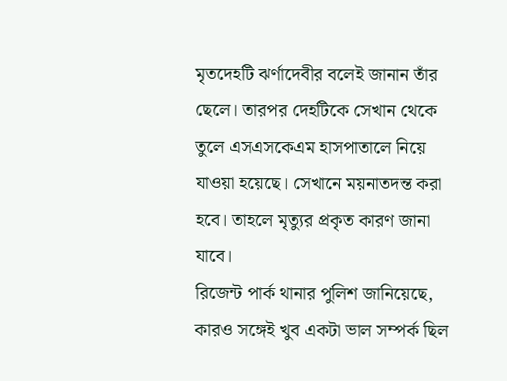মৃতদেহটি ঝর্ণাদেবীর বলেই জানান তাঁর ছেলে। তারপর দেহটিকে সেখান থেকে তুলে এসএসকেএম হাসপাতালে নিয়ে যাওয়া হয়েছে। সেখানে ময়নাতদন্ত করা হবে। তাহলে মৃত্যুর প্রকৃত কারণ জানা যাবে।
রিজেন্ট পার্ক থানার পুলিশ জানিয়েছে, কারও সঙ্গেই খুব একটা ভাল সম্পর্ক ছিল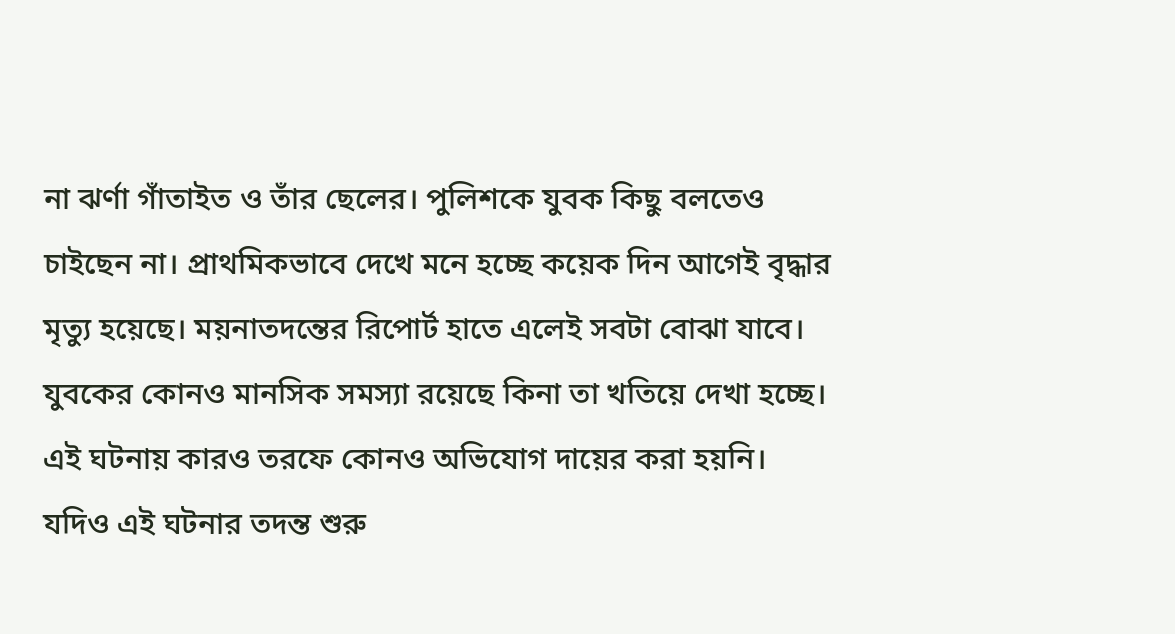না ঝর্ণা গাঁতাইত ও তাঁর ছেলের। পুলিশকে যুবক কিছু বলতেও চাইছেন না। প্রাথমিকভাবে দেখে মনে হচ্ছে কয়েক দিন আগেই বৃদ্ধার মৃত্যু হয়েছে। ময়নাতদন্তের রিপোর্ট হাতে এলেই সবটা বোঝা যাবে। যুবকের কোনও মানসিক সমস্যা রয়েছে কিনা তা খতিয়ে দেখা হচ্ছে।
এই ঘটনায় কারও তরফে কোনও অভিযোগ দায়ের করা হয়নি। যদিও এই ঘটনার তদন্ত শুরু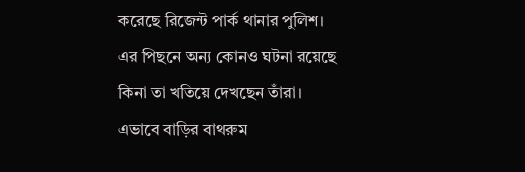করেছে রিজেন্ট পার্ক থানার পুলিশ। এর পিছনে অন্য কোনও ঘটনা রয়েছে কিনা তা খতিয়ে দেখছেন তাঁরা। এভাবে বাড়ির বাথরুম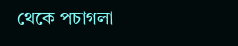থেকে পচাগলা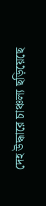দেহ উদ্ধারে চাঞ্চল্য ছড়িয়েছে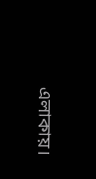এলাকায়।